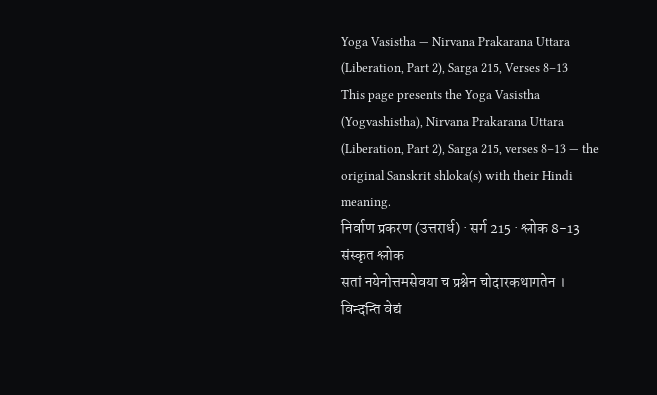Yoga Vasistha — Nirvana Prakarana Uttara (Liberation, Part 2), Sarga 215, Verses 8–13
This page presents the Yoga Vasistha (Yogvashistha), Nirvana Prakarana Uttara (Liberation, Part 2), Sarga 215, verses 8–13 — the original Sanskrit shloka(s) with their Hindi meaning.
निर्वाण प्रकरण (उत्तरार्ध) · सर्ग 215 · श्लोक 8-13
संस्कृत श्लोक
सतां नयेनोत्तमसेवया च प्रश्नेन चोदारकथागतेन ।
विन्दन्ति वेद्यं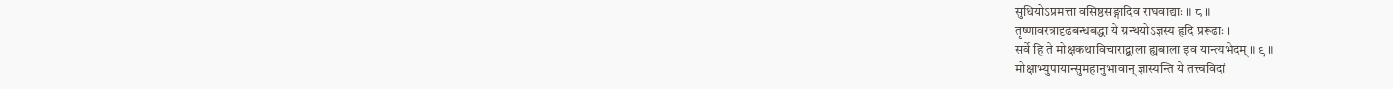सुधियोऽप्रमत्ता वसिष्ठसङ्गादिव राघवाद्याः ॥ ८ ॥
तृष्णावरत्रादृढबन्धबद्धा ये ग्रन्थयोऽज्ञस्य हृदि प्ररूढाः ।
सर्वे हि ते मोक्षकथाविचाराद्बाला ह्यबाला इव यान्त्यभेदम् ॥ ९ ॥
मोक्षाभ्युपायान्सुमहानुभावान् ज्ञास्यन्ति ये तत्त्वविदां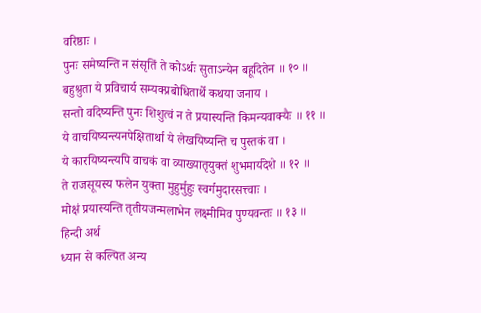वरिष्ठाः ।
पुनः समेष्यन्ति न संसृतिं ते कोऽर्थः सुताऽन्येन बहूदितेन ॥ १० ॥
बहुश्रुता ये प्रविचार्य सम्यक्प्रबोधितार्थे कथया जनाय ।
सन्तो वदिष्यन्ति पुनः शिशुत्वं न ते प्रयास्यन्ति किमन्यवाक्यैः ॥ ११ ॥
ये वाचयिष्यन्त्यनपेक्षितार्था ये लेखयिष्यन्ति च पुस्तकं वा ।
ये कारयिष्यन्त्यपि वाचकं वा व्याख्यातृयुक्तं शुभमार्यदेशे ॥ १२ ॥
ते राजसूयस्य फलेन युक्ता मुहुर्मुहुः स्वर्गमुदारसत्त्वाः ।
मोक्षं प्रयास्यन्ति तृतीयजन्मलाभेन लक्ष्मीमिव पुण्यवन्तः ॥ १३ ॥
हिन्दी अर्थ
ध्यान से कल्पित अन्य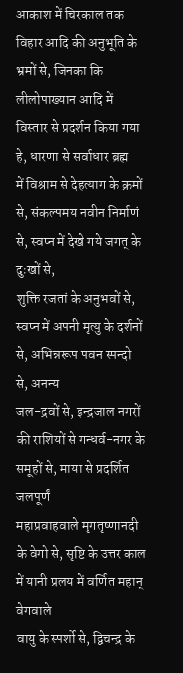आकाश में चिरकाल तक विहार आदि की अनुभूति के
भ्रमों से, जिनका कि लीलोपाख्यान आदि में विस्तार से प्रदर्शन किया गया हे, धारणा से सर्वाधार ब्रह्म
में विश्राम से देहत्याग के क्रमों से, संकल्पमय नवीन निर्माणं से, स्वप्न में देखे गये जगत् के दुःखों से,
शुक्ति रजतां के अनुभवों से, स्वप्न में अपनी मृत्यु के दर्शनों से, अभिन्नरूप पवन स्पन्दो से, अनन्य
जल-द्रवों से, इन्द्रजाल नगरों की राशियों से गन्धर्व-नगर के समूहों से, माया से प्रदर्शित जलपूर्णं
महाप्रवाहवाले मृगतृष्णानदी के वेगो से, सृष्टि के उत्तर काल में यानी प्रलय में वर्णित महान् वेगवाले
वायु के स्पर्शो से, द्विचन्द्र के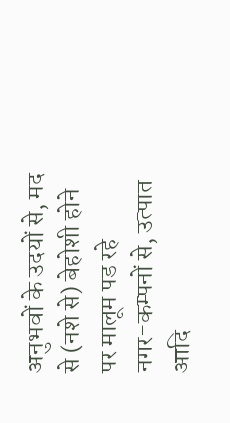अनुभवों के उदयों से, मद से (नशे से) बेहोशी होने पर मालूम पड रहे
नगर-कम्पनों से, उत्पात आदि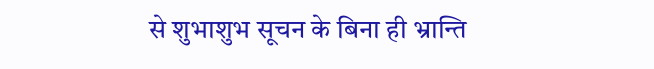से शुभाशुभ सूचन के बिना ही भ्रान्ति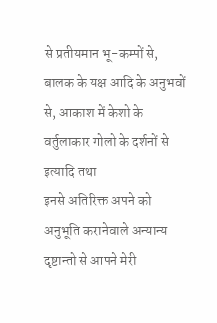से प्रतीयमान भू-कम्पों से,
बालक के यक्ष आदि के अनुभवों से, आकाश में केशो के वर्तुलाकार गोलो के दर्शनों से इत्यादि तथा
इनसे अतिरिक्त अपने को अनुभूति करानेवाले अन्यान्य दृष्टान्तो से आपने मेरी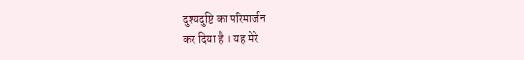दुश्यदुष्टि का परिमार्जन
कर दिया है । यह मेरे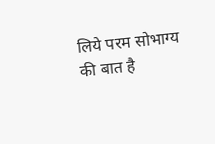लिये परम सोभाग्य की बात है